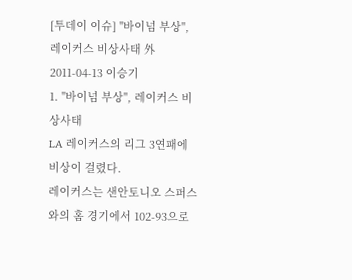[투데이 이슈] "바이넘 부상", 레이커스 비상사태 外
2011-04-13 이승기
1. "바이넘 부상", 레이커스 비상사태
LA 레이커스의 리그 3연패에 비상이 걸렸다.
레이커스는 샌안토니오 스퍼스와의 홈 경기에서 102-93으로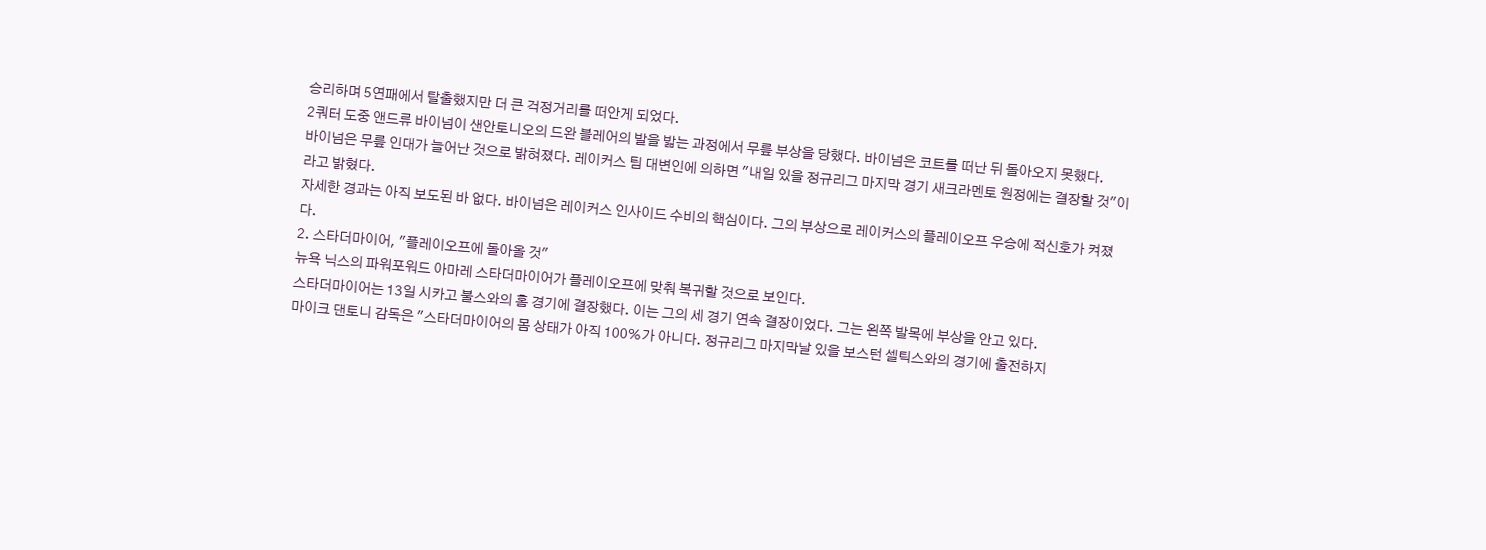승리하며 5연패에서 탈출했지만 더 큰 걱정거리를 떠안게 되었다.
2쿼터 도중 앤드류 바이넘이 샌안토니오의 드완 블레어의 발을 밟는 과정에서 무릎 부상을 당했다. 바이넘은 코트를 떠난 뒤 돌아오지 못했다.
바이넘은 무릎 인대가 늘어난 것으로 밝혀졌다. 레이커스 팀 대변인에 의하면 "내일 있을 정규리그 마지막 경기 새크라멘토 원정에는 결장할 것"이라고 밝혔다.
자세한 경과는 아직 보도된 바 없다. 바이넘은 레이커스 인사이드 수비의 핵심이다. 그의 부상으로 레이커스의 플레이오프 우승에 적신호가 켜졌다.
2. 스타더마이어, "플레이오프에 돌아올 것"
뉴욕 닉스의 파워포워드 아마레 스타더마이어가 플레이오프에 맞춰 복귀할 것으로 보인다.
스타더마이어는 13일 시카고 불스와의 홈 경기에 결장했다. 이는 그의 세 경기 연속 결장이었다. 그는 왼쪽 발목에 부상을 안고 있다.
마이크 댄토니 감독은 "스타더마이어의 몸 상태가 아직 100%가 아니다. 정규리그 마지막날 있을 보스턴 셀틱스와의 경기에 출전하지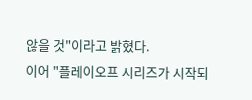않을 것"이라고 밝혔다.
이어 "플레이오프 시리즈가 시작되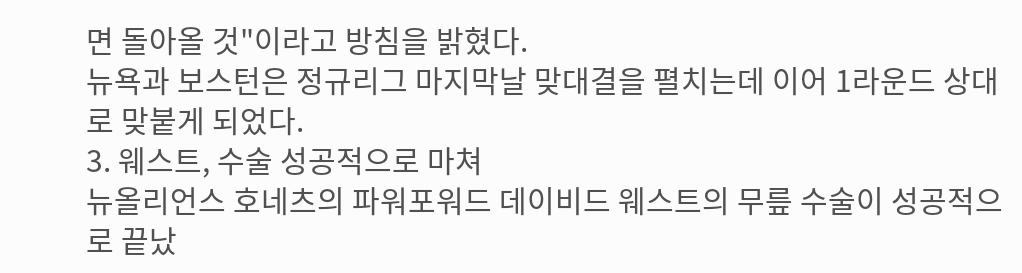면 돌아올 것"이라고 방침을 밝혔다.
뉴욕과 보스턴은 정규리그 마지막날 맞대결을 펼치는데 이어 1라운드 상대로 맞붙게 되었다.
3. 웨스트, 수술 성공적으로 마쳐
뉴올리언스 호네츠의 파워포워드 데이비드 웨스트의 무릎 수술이 성공적으로 끝났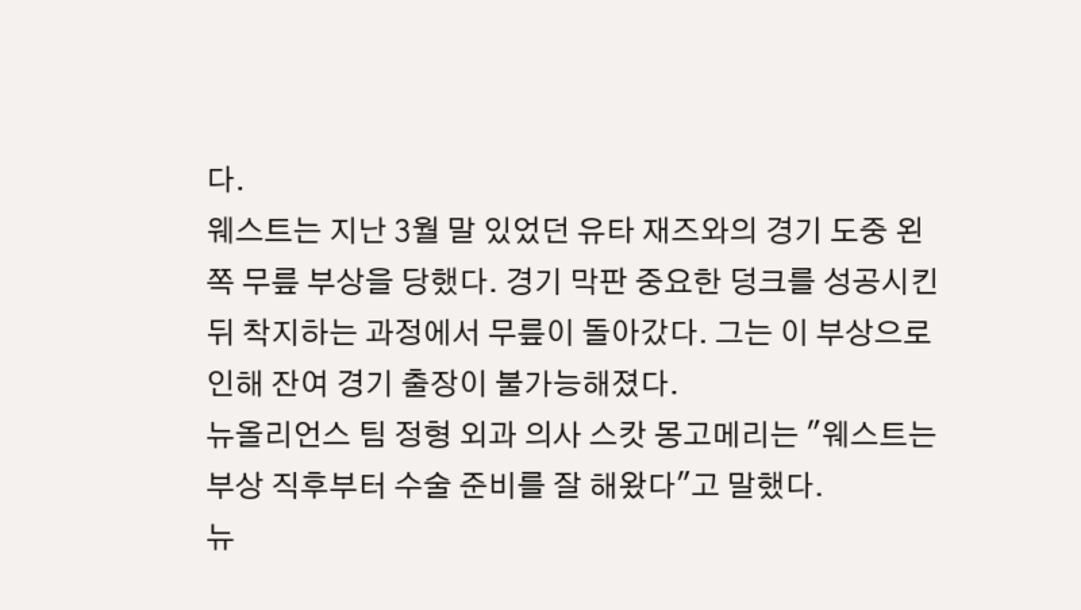다.
웨스트는 지난 3월 말 있었던 유타 재즈와의 경기 도중 왼쪽 무릎 부상을 당했다. 경기 막판 중요한 덩크를 성공시킨 뒤 착지하는 과정에서 무릎이 돌아갔다. 그는 이 부상으로 인해 잔여 경기 출장이 불가능해졌다.
뉴올리언스 팀 정형 외과 의사 스캇 몽고메리는 "웨스트는 부상 직후부터 수술 준비를 잘 해왔다"고 말했다.
뉴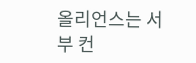올리언스는 서부 컨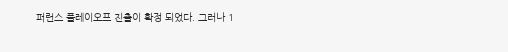퍼런스 플레이오프 진출이 확정 되었다. 그러나 1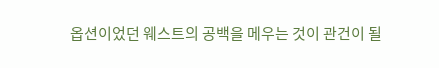옵션이었던 웨스트의 공백을 메우는 것이 관건이 될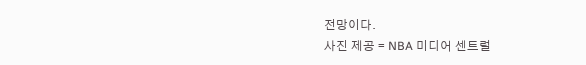전망이다.
사진 제공 = NBA 미디어 센트럴